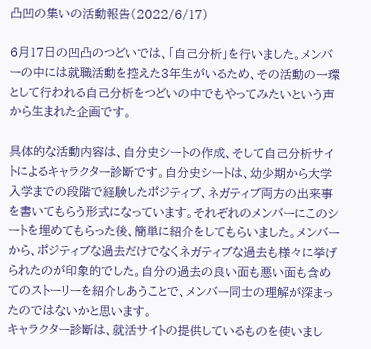凸凹の集いの活動報告(2022/6/17)

6月17日の凹凸のつどいでは、「自己分析」を行いました。メンバーの中には就職活動を控えた3年生がいるため、その活動の一環として行われる自己分析をつどいの中でもやってみたいという声から生まれた企画です。

具体的な活動内容は、自分史シートの作成、そして自己分析サイトによるキャラクター診断です。自分史シートは、幼少期から大学入学までの段階で経験したポジティブ、ネガティブ両方の出来事を書いてもらう形式になっています。それぞれのメンバーにこのシートを埋めてもらった後、簡単に紹介をしてもらいました。メンバーから、ポジティブな過去だけでなくネガティブな過去も様々に挙げられたのが印象的でした。自分の過去の良い面も悪い面も含めてのストーリーを紹介しあうことで、メンバー同士の理解が深まったのではないかと思います。
キャラクター診断は、就活サイトの提供しているものを使いまし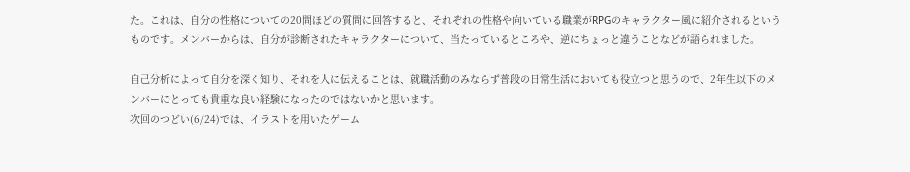た。これは、自分の性格についての20問ほどの質問に回答すると、それぞれの性格や向いている職業がRPGのキャラクター風に紹介されるというものです。メンバーからは、自分が診断されたキャラクターについて、当たっているところや、逆にちょっと違うことなどが語られました。

自己分析によって自分を深く知り、それを人に伝えることは、就職活動のみならず普段の日常生活においても役立つと思うので、2年生以下のメンバーにとっても貴重な良い経験になったのではないかと思います。
次回のつどい(6/24)では、イラストを用いたゲーム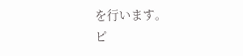を行います。
ピ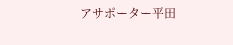アサポーター平田